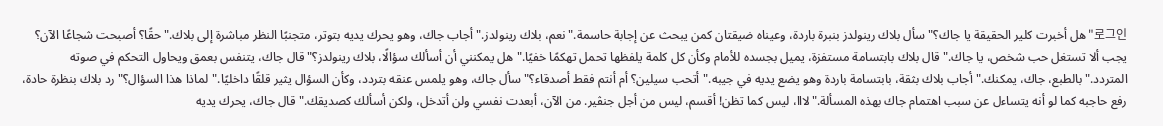로그인"هل أخبرت كلير الحقيقة يا جاك؟" سأل بلاك رينولدز بنبرة باردة، وعيناه ضيقتان كمن يبحث عن إجابة حاسمة."نعم، بلاك رينولدز." أجاب جاك، وهو يحرك يديه بتوتر، متجنبًا النظر مباشرة إلى بلاك."حقًا؟ أصبحت شجاعًا الآن؟ يجب ألا تستغل حب شخص، يا جاك." قال بلاك بابتسامة مستفزة، يميل بجسده للأمام وكأن كل كلمة يلفظها تحمل تهكمًا خفيًا."هل يمكنني أن أسألك سؤالًا، بلاك رينولدز؟" قال جاك، يتنفس بعمق ويحاول التحكم في صوته المتردد."بالطبع، جاك، يمكنك." أجاب بلاك بثقة، بابتسامة باردة وهو يضع يديه في جيبه."أتحب سيلين؟ أم أنتم فقط أصدقاء؟" سأل جاك، وهو يلمس عنقه بتردد، وكأن السؤال يثير قلقًا داخليًا."لماذا هذا السؤال؟" رد بلاك بنظرة حادة، رفع حاجبه كما لو أنه يتساءل عن سبب اهتمام جاك بهذه المسألة."لااا، ليس كما تظن! أقسم، ليس من أجل جنڤير. من الآن، أبعدت نفسي ولن أتدخل، ولكن أسألك كصديقك." قال جاك، يحرك يديه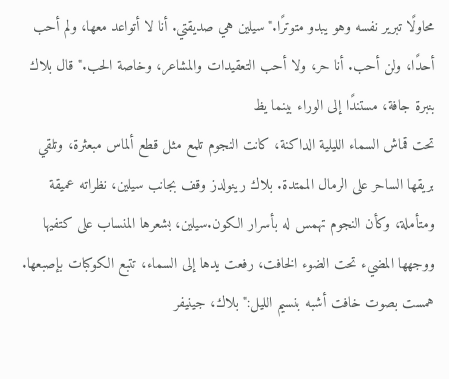محاولًا تبرير نفسه وهو يبدو متوترًا."سيلين هي صديقتي. أنا لا أتواعد معها، ولم أحب أحدًا، ولن أحب. أنا حر، ولا أحب التعقيدات والمشاعر، وخاصة الحب." قال بلاك بنبرة جافة، مستندًا إلى الوراء بينما يظ
تحت قماش السماء الليلية الداكنة، كانت النجوم تلمع مثل قطع ألماس مبعثرة، وتلقي بريقها الساحر على الرمال الممتدة. بلاك رينولدز وقف بجانب سيلين، نظراته عميقة ومتأملة، وكأن النجوم تهمس له بأسرار الكون.سيلين، بشعرها المنساب على كتفيها ووجهها المضيء تحت الضوء الخافت، رفعت يدها إلى السماء، تتبع الكوكبات بإصبعها. همست بصوت خافت أشبه بنسيم الليل:"بلاك، جينيفر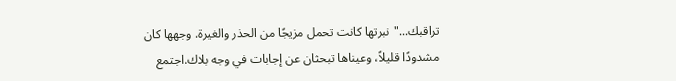تراقبك..."نبرتها كانت تحمل مزيجًا من الحذر والغيرة. وجهها كان مشدودًا قليلاً، وعيناها تبحثان عن إجابات في وجه بلاك.اجتمع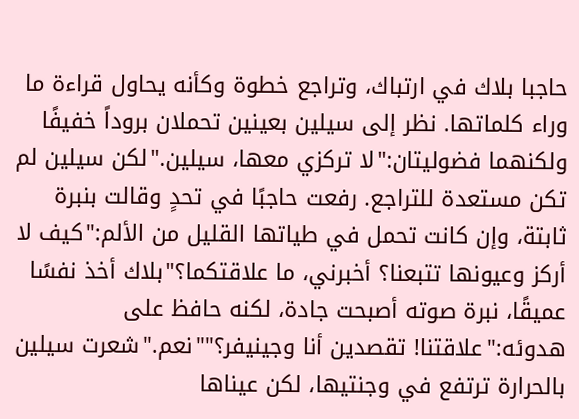حاجبا بلاك في ارتباك، وتراجع خطوة وكأنه يحاول قراءة ما وراء كلماتها. نظر إلى سيلين بعينين تحملان بروداً خفيفًا ولكنهما فضوليتان:"لا تركزي معها، سيلين."لكن سيلين لم تكن مستعدة للتراجع. رفعت حاجبًا في تحدٍ وقالت بنبرة ثابتة، وإن كانت تحمل في طياتها القليل من الألم:"كيف لا أركز وعيونها تتبعنا؟ أخبرني، ما علاقتكما؟"بلاك أخذ نفسًا عميقًا، نبرة صوته أصبحت جادة، لكنه حافظ على هدوئه:"علاقتنا! تقصدين أنا وجينيفر؟""نعم."شعرت سيلين بالحرارة ترتفع في وجنتيها، لكن عيناها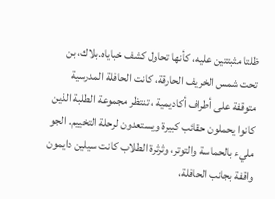ظلتا مثبتتين عليه، كأنها تحاول كشف خباياه.بلاك، بن
تحت شمس الخريف الحارقة، كانت الحافلة المدرسية متوقفة على أطراف أكاديمية ، تنتظر مجموعة الطلبة الذين كانوا يحملون حقائب كبيرة ويستعدون لرحلة التخييم. الجو مليء بالحماسة والتوتر، وثرثرة الطلاب كانت سيلين دايمون واقفة بجانب الحافلة،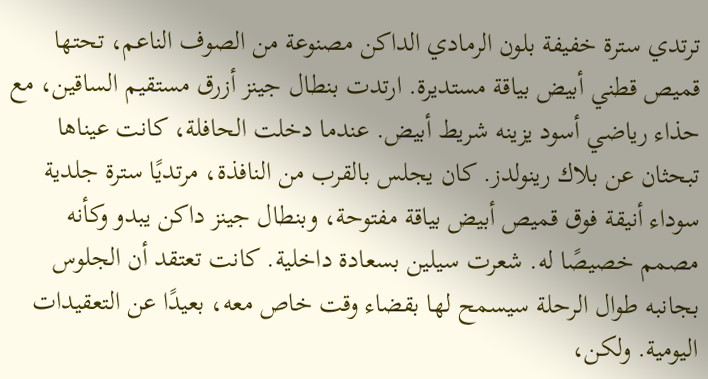ترتدي سترة خفيفة بلون الرمادي الداكن مصنوعة من الصوف الناعم، تحتها قميص قطني أبيض بياقة مستديرة. ارتدت بنطال جينز أزرق مستقيم الساقين، مع حذاء رياضي أسود يزينه شريط أبيض. عندما دخلت الحافلة، كانت عيناها تبحثان عن بلاك رينولدز. كان يجلس بالقرب من النافذة، مرتديًا سترة جلدية سوداء أنيقة فوق قميص أبيض بياقة مفتوحة، وبنطال جينز داكن يبدو وكأنه مصمم خصيصًا له. شعرت سيلين بسعادة داخلية. كانت تعتقد أن الجلوس بجانبه طوال الرحلة سيسمح لها بقضاء وقت خاص معه، بعيدًا عن التعقيدات اليومية. ولكن،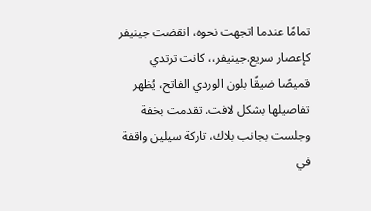تمامًا عندما اتجهت نحوه، انقضت جينيفر كإعصار سريع.جينيفر،، كانت ترتدي قميصًا ضيقًا بلون الوردي الفاتح، يُظهر تفاصيلها بشكل لافت. تقدمت بخفة وجلست بجانب بلاك، تاركة سيلين واقفة في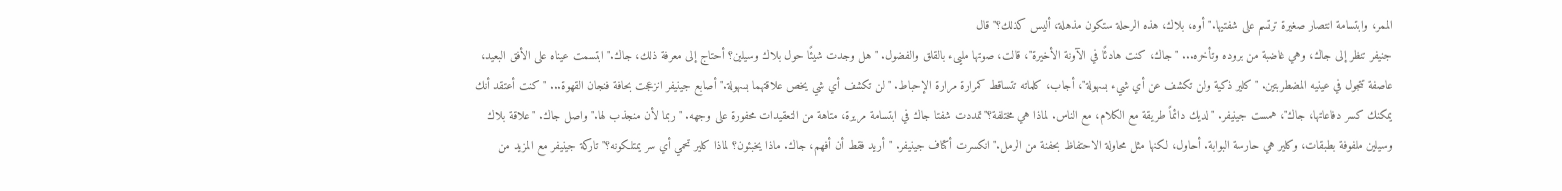الممر، وابتسامة انتصار صغيرة ترتسم على شفتيها."أوه، بلاك، هذه الرحلة ستكون مذهلة، أليس كذلك؟" قال
جنيفر تنظر إلى جاك، وهي غاضبة من بروده وتأخره... "جاك، كنت هادئًا في الآونة الأخيرة"، قالت، صوتها مليىء بالقلق والفضول. "هل وجدت شيئًا حول بلاك وسيلين؟ أحتاج إلى معرفة ذلك، جاك."ابتسمت عيناه على الأفق البعيد، عاصفة تتجول في عينيه المضطربتين. "كلير ذكية ولن تكشف عن أي شيء بسهولة"، أجاب، كلماته تتساقط كمرارة مرارة الإحباط. "لن تكشف أي شي يخص علاقتهما بسهولة."أصابع جينيفر انزعجت بحافة فنجان القهوة... "كنت أعتقد أنك يمكنك كسر دفاعاتها، جاك"، همست جينيفر. "لديك دائماً طريقة مع الكلام، مع الناس. لماذا هي مختلفة؟"تمددت شفتا جاك في ابتسامة مريرة، متاهة من التعقيدات محفورة على وجهه. "ربما لأن منجذب لها."واصل جاك. "علاقة بلاك وسيلين ملفوفة بطبقات، وكلير هي حارسة البوابة. أحاول، لكنها مثل محاولة الاحتفاظ بحفنة من الرمل."انكسرت أكتاف جينيفر. "أريد فقط أن أفهم، جاك. ماذا يخبئون؟ لماذا كلير تحمي أي سر يمتلكونه؟"تاركة جينيفر مع المزيد من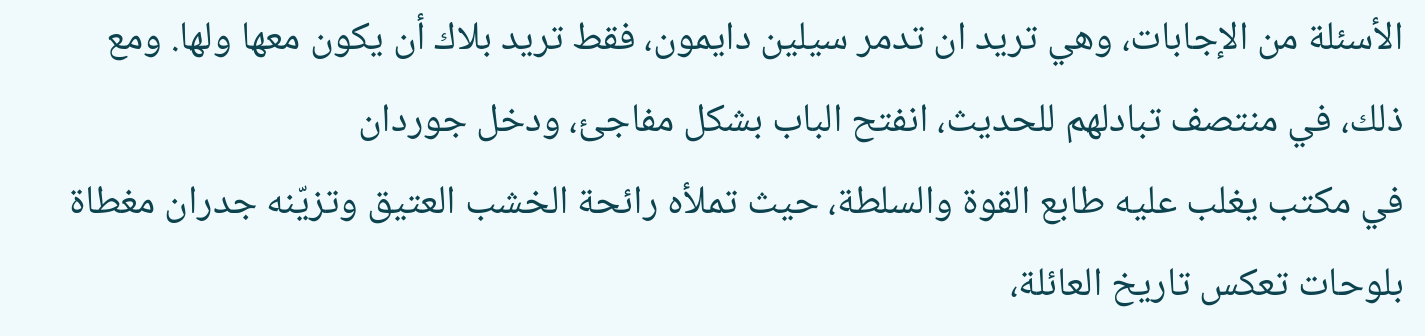الأسئلة من الإجابات، وهي تريد ان تدمر سيلين دايمون، فقط تريد بلاك أن يكون معها ولها. ومع ذلك، في منتصف تبادلهم للحديث، انفتح الباب بشكل مفاجئ، ودخل جوردان
في مكتب يغلب عليه طابع القوة والسلطة، حيث تملأه رائحة الخشب العتيق وتزيّنه جدران مغطاة بلوحات تعكس تاريخ العائلة،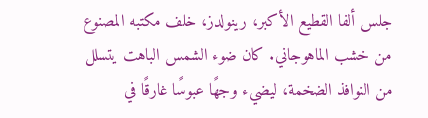جلس ألفا القطيع الأكبر، رينولدز، خلف مكتبه المصنوع من خشب الماهوجاني. كان ضوء الشمس الباهت يتسلل من النوافذ الضخمة، ليضيء وجهًا عبوسًا غارقًا في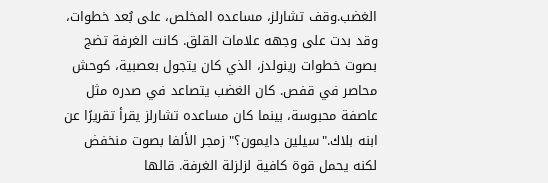الغضب.وقف تشارلز، مساعده المخلص، على بُعد خطوات، وقد بدت على وجهه علامات القلق. كانت الغرفة تضج بصوت خطوات رينولدز، الذي كان يتجول بعصبية، كوحش محاصر في قفص. كان الغضب يتصاعد في صدره مثل عاصفة محبوسة، بينما كان مساعده تشارلز يقرأ تقريرًا عن ابنه بلاك."سيلين دايمون؟" زمجر الألفا بصوت منخفض لكنه يحمل قوة كافية لزلزلة الغرفة. قالها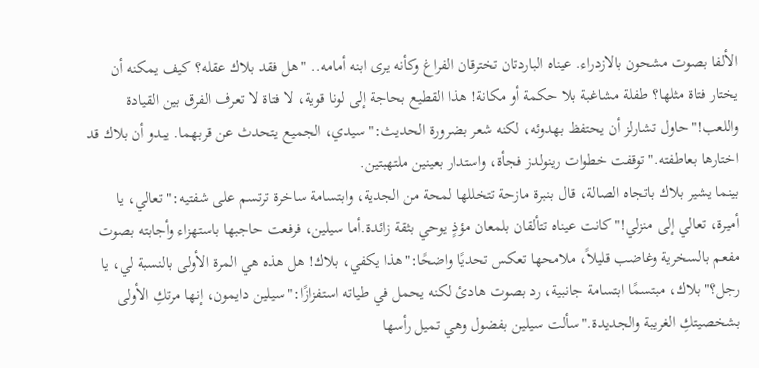الألفا بصوت مشحون بالازدراء. عيناه الباردتان تخترقان الفراغ وكأنه يرى ابنه أمامه.. "هل فقد بلاك عقله؟ كيف يمكنه أن يختار فتاة مثلها؟ طفلة مشاغبة بلا حكمة أو مكانة! هذا القطيع بحاجة إلى لونا قوية، لا فتاة لا تعرف الفرق بين القيادة واللعب!"حاول تشارلز أن يحتفظ بهدوئه، لكنه شعر بضرورة الحديث:"سيدي، الجميع يتحدث عن قربهما. يبدو أن بلاك قد اختارها بعاطفته."توقفت خطوات رينولدز فجأة، واستدار بعينين ملتهبتين.
بينما يشير بلاك باتجاه الصالة، قال بنبرة مازحة تتخللها لمحة من الجدية، وابتسامة ساخرة ترتسم على شفتيه:"تعالي، يا أميرة، تعالي إلى منزلي!"كانت عيناه تتألقان بلمعان مؤذٍ يوحي بثقة زائدة.أما سيلين، فرفعت حاجبها باستهزاء وأجابته بصوت مفعم بالسخرية وغاضب قليلاً، ملامحها تعكس تحديًا واضحًا:"هذا يكفي، بلاك! هل هذه هي المرة الأولى بالنسبة لي، يا رجل؟"بلاك، مبتسمًا ابتسامة جانبية، رد بصوت هادئ لكنه يحمل في طياته استفزازًا:"سيلين دايمون، إنها مرتكِ الأولى بشخصيتكِ الغريبة والجديدة."سألت سيلين بفضول وهي تميل رأسها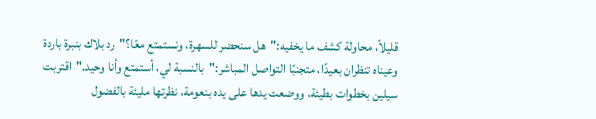قليلاً، محاولة كشف ما يخفيه:"هل سنحضر للسهرة، ونستمتع معًا؟"رد بلاك بنبرة باردة وعيناه تنظران بعيدًا، متجنبًا التواصل المباشر:"بالنسبة لي، أستمتع وأنا وحيد."اقتربت سيلين بخطوات بطيئة، ووضعت يدها على يده بنعومة، نظرتها مليئة بالفضول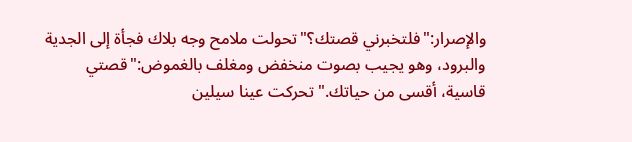والإصرار:"فلتخبرني قصتك؟"تحولت ملامح وجه بلاك فجأة إلى الجدية والبرود، وهو يجيب بصوت منخفض ومغلف بالغموض:"قصتي قاسية، أقسى من حياتك."تحركت عينا سيلين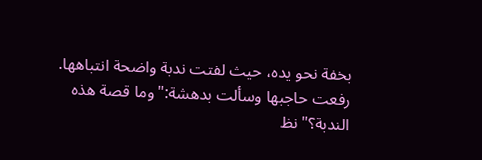بخفة نحو يده، حيث لفتت ندبة واضحة انتباهها. رفعت حاجبها وسألت بدهشة:"وما قصة هذه الندبة؟"نظ